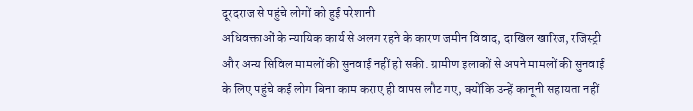दूरदराज से पहुंचे लोगों को हुई परेशानी
अधिवक्ताओं के न्यायिक कार्य से अलग रहने के कारण जमीन विवाद, दाखिल खारिज, रजिस्ट्री और अन्य सिविल मामलों की सुनवाई नहीं हो सकी. ग्रामीण इलाकों से अपने मामलों की सुनवाई के लिए पहुंचे कई लोग बिना काम कराए ही वापस लौट गए, क्योंकि उन्हें कानूनी सहायता नहीं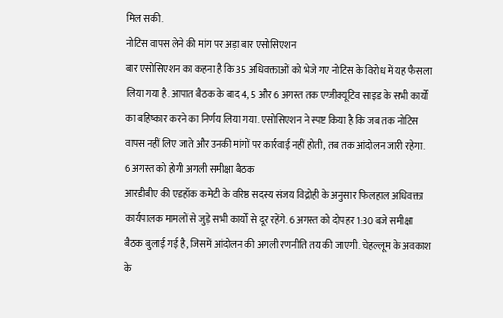मिल सकी.
नोटिस वापस लेने की मांग पर अड़ा बार एसोसिएशन
बार एसोसिएशन का कहना है कि 35 अधिवक्ताओं को भेजे गए नोटिस के विरोध में यह फैसला लिया गया है. आपात बैठक के बाद 4, 5 और 6 अगस्त तक एग्जीक्यूटिव साइड के सभी कार्यों का बहिष्कार करने का निर्णय लिया गया. एसोसिएशन ने स्पष्ट किया है कि जब तक नोटिस वापस नहीं लिए जाते और उनकी मांगों पर कार्रवाई नहीं होती, तब तक आंदोलन जारी रहेगा.
6 अगस्त को होगी अगली समीक्षा बैठक
आरडीबीए की एडहॉक कमेटी के वरिष्ठ सदस्य संजय विद्रोही के अनुसार फिलहाल अधिवक्ता कार्यपालक मामलों से जुड़े सभी कार्यों से दूर रहेंगे. 6 अगस्त को दोपहर 1:30 बजे समीक्षा बैठक बुलाई गई है, जिसमें आंदोलन की अगली रणनीति तय की जाएगी. चेहल्लूम के अवकाश के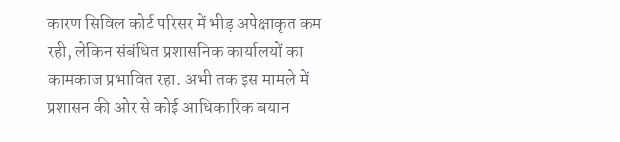कारण सिविल कोर्ट परिसर में भीड़ अपेक्षाकृत कम रही, लेकिन संबंधित प्रशासनिक कार्यालयों का कामकाज प्रभावित रहा. अभी तक इस मामले में प्रशासन की ओर से कोई आधिकारिक बयान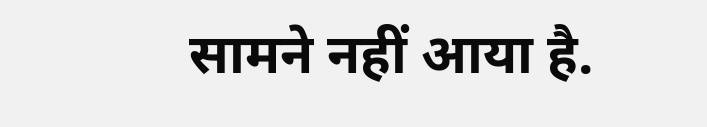सामने नहीं आया है.